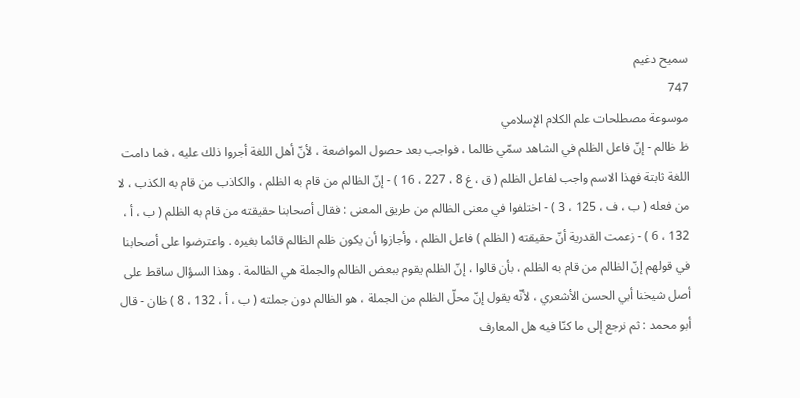سميح دغيم
747
موسوعة مصطلحات علم الكلام الإسلامي
ظ ظالم - إنّ فاعل الظلم في الشاهد سمّي ظالما ، فواجب بعد حصول المواضعة ، لأنّ أهل اللغة أجروا ذلك عليه ، فما دامت اللغة ثابتة فهذا الاسم واجب لفاعل الظلم ( ق ، غ 8 ، 227 ، 16 ) - إنّ الظالم من قام به الظلم ، والكاذب من قام به الكذب ، لا من فعله ( ب ، ف ، 125 ، 3 ) - اختلفوا في معنى الظالم من طريق المعنى : فقال أصحابنا حقيقته من قام به الظلم ( ب ، أ ، 132 ، 6 ) - زعمت القدرية أنّ حقيقته ( الظلم ) فاعل الظلم ، وأجازوا أن يكون ظلم الظالم قائما بغيره . واعترضوا على أصحابنا في قولهم إنّ الظالم من قام به الظلم ، بأن قالوا ، إنّ الظلم يقوم ببعض الظالم والجملة هي الظالمة . وهذا السؤال ساقط على أصل شيخنا أبي الحسن الأشعري ، لأنّه يقول إنّ محلّ الظلم من الجملة ، هو الظالم دون جملته ( ب ، أ ، 132 ، 8 ) ظان - قال أبو محمد : ثم نرجع إلى ما كنّا فيه هل المعارف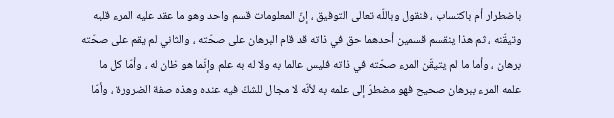باضطرار أم باكتساب ، فنقول وباللّه تعالى التوفيق ، إنّ المعلومات قسم واحد وهو ما عقد عليه المرء قلبه وتيقّنه ، ثم هذا ينقسم قسمين أحدهما حق في ذاته قد قام البرهان على صحّته ، والثاني لم يقم على صحّته برهان ، وأما ما لم يتيقّن المرء صحّته في ذاته فليس عالما به ولا له به علم وإنّما هو ظان له ، وأمّا كل ما علمه المرء ببرهان صحيح فهو مضطرّ إلى علمه به لأنّه لا مجال للشكّ فيه عنده وهذه صفة الضرورة ، وأمّا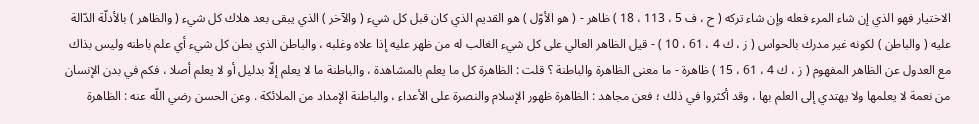الاختيار فهو الذي إن شاء المرء فعله وإن شاء تركه ( ح ، ف 5 ، 113 ، 18 ) ظاهر - ( هو الأوّل ) هو القديم الذي كان قبل كل شيء ( والآخر ) الذي يبقى بعد هلاك كل شيء ( والظاهر ) بالأدلّة الدّالة عليه ( والباطن ) لكونه غير مدرك بالحواس ( ز ، ك 4 ، 61 ، 10 ) - قيل الظاهر العالي على كل شيء الغالب له من ظهر عليه إذا علاه وغلبه ، والباطن الذي بطن كل شيء أي علم باطنه وليس بذاك مع العدول عن الظاهر المفهوم ( ز ، ك 4 ، 61 ، 15 ) ظاهرة - ما معنى الظاهرة والباطنة ؟ قلت : الظاهرة كل ما يعلم بالمشاهدة ، والباطنة ما لا يعلم إلّا بدليل أو لا يعلم أصلا ، فكم في بدن الإنسان من نعمة لا يعلمها ولا يهتدي إلى العلم بها ، وقد أكثروا في ذلك ؛ فعن مجاهد : الظاهرة ظهور الإسلام والنصرة على الأعداء ، والباطنة الإمداد من الملائكة . وعن الحسن رضي اللّه عنه : الظاهرة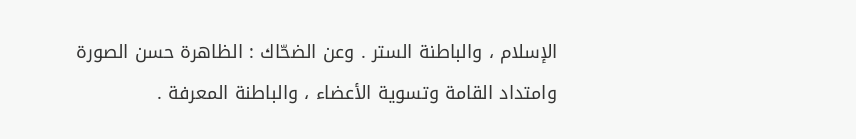الإسلام ، والباطنة الستر . وعن الضحّاك : الظاهرة حسن الصورة وامتداد القامة وتسوية الأعضاء ، والباطنة المعرفة .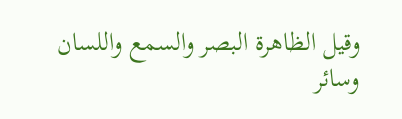وقيل الظاهرة البصر والسمع واللسان وسائر